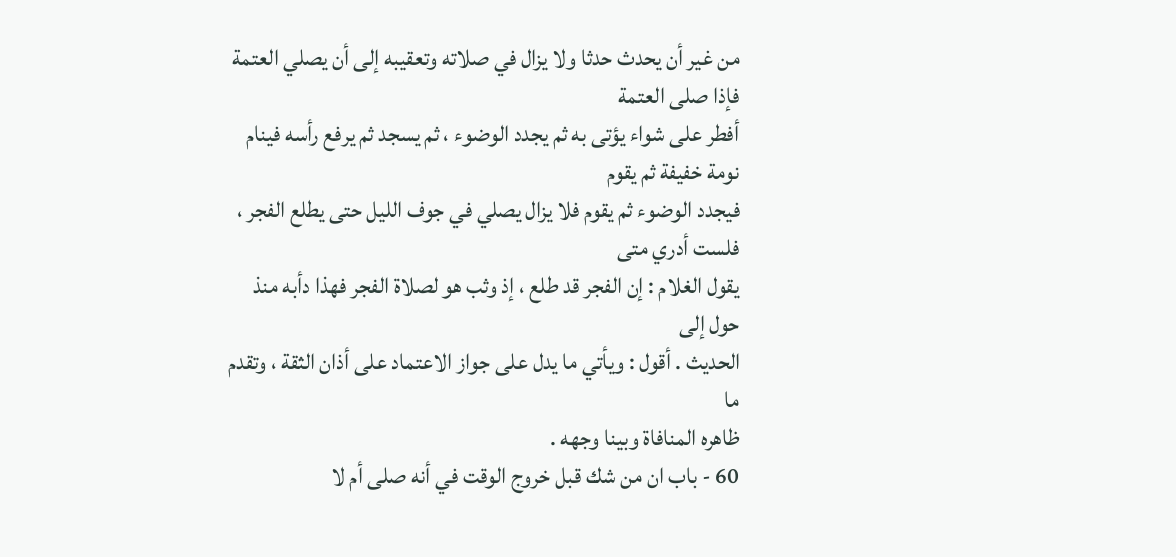من غير أن يحدث حدثا ولا يزال في صلاته وتعقيبه إلى أن يصلي العتمة فإذا صلى العتمة
أفطر على شواء يؤتى به ثم يجدد الوضوء ، ثم يسجد ثم يرفع رأسه فينام نومة خفيفة ثم يقوم
فيجدد الوضوء ثم يقوم فلا يزال يصلي في جوف الليل حتى يطلع الفجر ، فلست أدري متى
يقول الغلام : إن الفجر قد طلع ، إذ وثب هو لصلاة الفجر فهذا دأبه منذ حول إلى
الحديث . أقول : ويأتي ما يدل على جواز الاعتماد على أذان الثقة ، وتقدم ما
ظاهره المنافاة وبينا وجهه .
60 - باب ان من شك قبل خروج الوقت في أنه صلى أم لا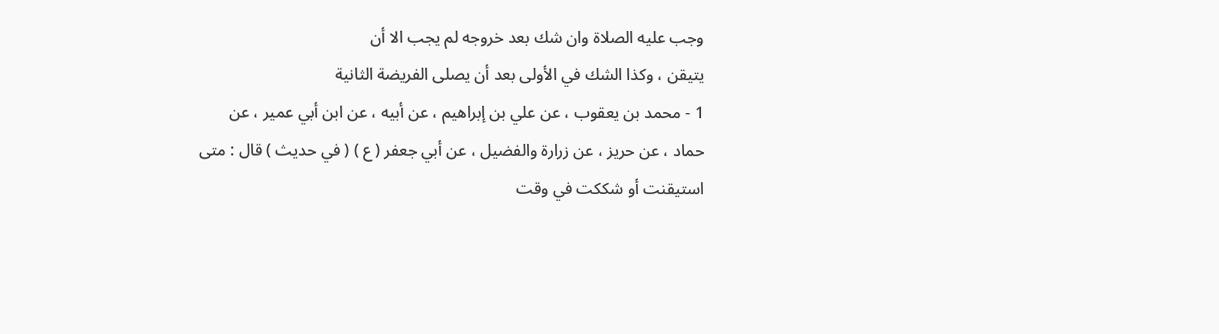وجب عليه الصلاة وان شك بعد خروجه لم يجب الا أن
يتيقن ، وكذا الشك في الأولى بعد أن يصلى الفريضة الثانية
1 - محمد بن يعقوب ، عن علي بن إبراهيم ، عن أبيه ، عن ابن أبي عمير ، عن
حماد ، عن حريز ، عن زرارة والفضيل ، عن أبي جعفر ( ع ) ( في حديث ) قال : متى
استيقنت أو شككت في وقت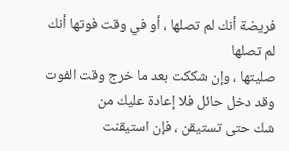فريضة أنك لم تصلها ، أو في وقت فوتها أنك لم تصلها
صليتها ، وإن شككت بعد ما خرج وقت الفوت وقد دخل حائل فلا إعادة عليك من
شك حتى تستيقن ، فإن استيقنت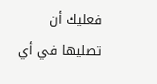فعليك أن تصليها في أي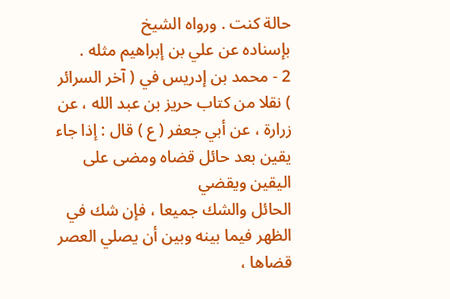حالة كنت . ورواه الشيخ
بإسناده عن علي بن إبراهيم مثله .
2 - محمد بن إدريس في ( آخر السرائر ) نقلا من كتاب حريز بن عبد الله ، عن
زرارة ، عن أبي جعفر ( ع ) قال : إذا جاء يقين بعد حائل قضاه ومضى على اليقين ويقضي
الحائل والشك جميعا ، فإن شك في الظهر فيما بينه وبين أن يصلي العصر قضاها ،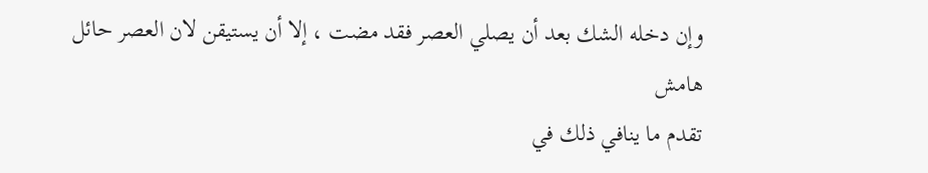وإن دخله الشك بعد أن يصلي العصر فقد مضت ، إلا أن يستيقن لان العصر حائل
هامش
تقدم ما ينافي ذلك في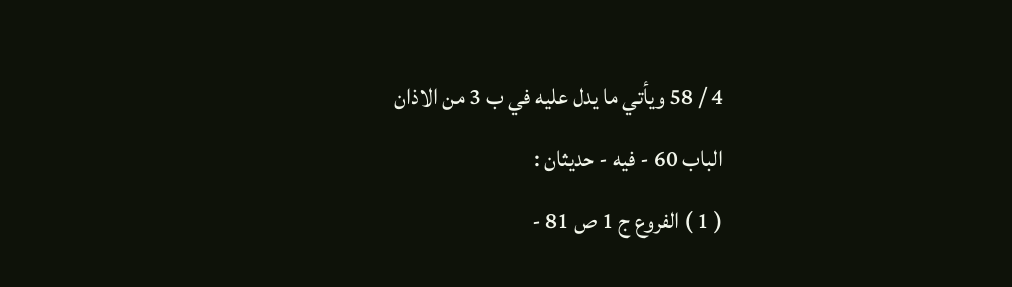4 / 58 ويأتي ما يدل عليه في ب 3 من الاذان
الباب 60 - فيه - حديثان :
( 1 ) الفروع ج 1 ص 81 -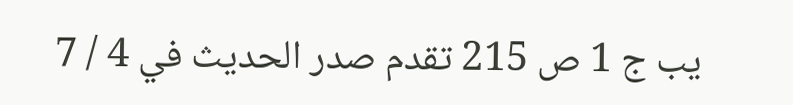يب ج 1 ص 215 تقدم صدر الحديث في 4 / 7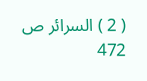( 2 ) السرائر ص 472